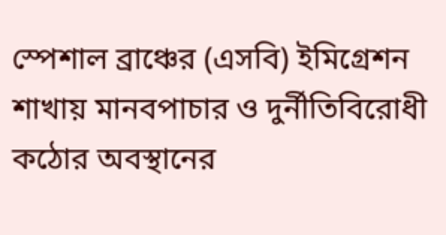স্পেশাল ব্রাঞ্চের (এসবি) ইমিগ্রেশন শাখায় মানবপাচার ও দুর্নীতিবিরোধী কঠোর অবস্থানের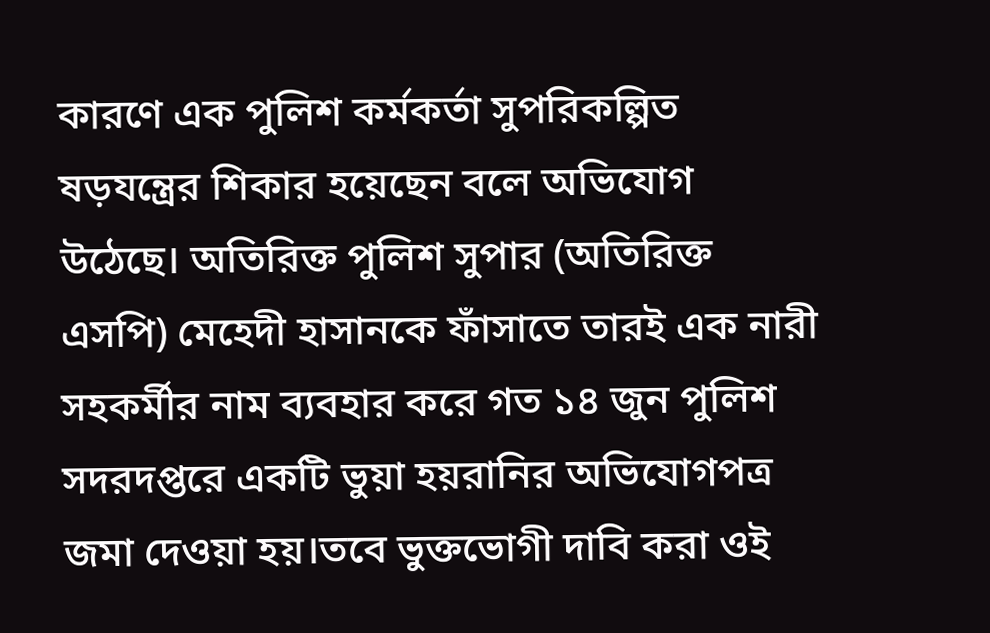কারণে এক পুলিশ কর্মকর্তা সুপরিকল্পিত ষড়যন্ত্রের শিকার হয়েছেন বলে অভিযোগ উঠেছে। অতিরিক্ত পুলিশ সুপার (অতিরিক্ত এসপি) মেহেদী হাসানকে ফাঁসাতে তারই এক নারী সহকর্মীর নাম ব্যবহার করে গত ১৪ জুন পুলিশ সদরদপ্তরে একটি ভুয়া হয়রানির অভিযোগপত্র জমা দেওয়া হয়।তবে ভুক্তভোগী দাবি করা ওই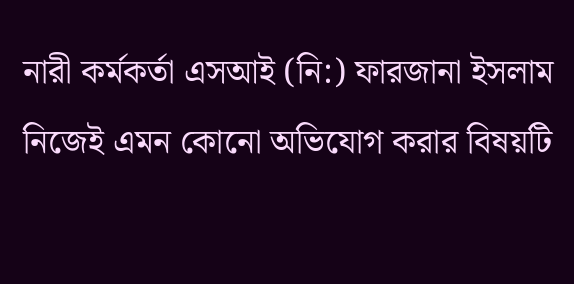নারী কর্মকর্তা এসআই (নি:) ফারজানা ইসলাম নিজেই এমন কোনো অভিযোগ করার বিষয়টি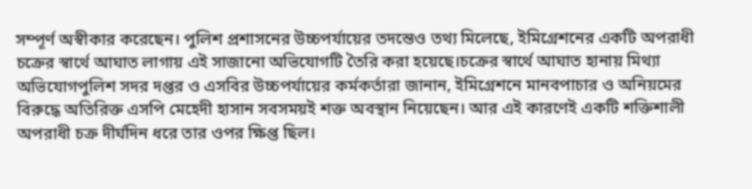সম্পূর্ণ অস্বীকার করেছেন। পুলিশ প্রশাসনের উচ্চপর্যায়ের তদন্তেও তথ্য মিলেছে, ইমিগ্রেশনের একটি অপরাধী চক্রের স্বার্থে আঘাত লাগায় এই সাজানো অভিযোগটি তৈরি করা হয়েছে।চক্রের স্বার্থে আঘাত হানায় মিথ্যা অভিযোগপুলিশ সদর দপ্তর ও এসবির উচ্চপর্যায়ের কর্মকর্তারা জানান, ইমিগ্রেশনে মানবপাচার ও অনিয়মের বিরুদ্ধে অতিরিক্ত এসপি মেহেদী হাসান সবসময়ই শক্ত অবস্থান নিয়েছেন। আর এই কারণেই একটি শক্তিশালী অপরাধী চক্র দীর্ঘদিন ধরে তার ওপর ক্ষিপ্ত ছিল।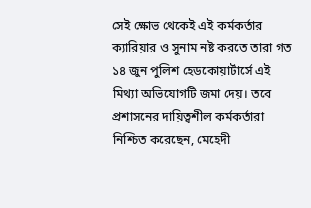সেই ক্ষোভ থেকেই এই কর্মকর্তার ক্যারিয়ার ও সুনাম নষ্ট করতে তারা গত ১৪ জুন পুলিশ হেডকোয়ার্টার্সে এই মিথ্যা অভিযোগটি জমা দেয়। তবে প্রশাসনের দায়িত্বশীল কর্মকর্তারা নিশ্চিত করেছেন, মেহেদী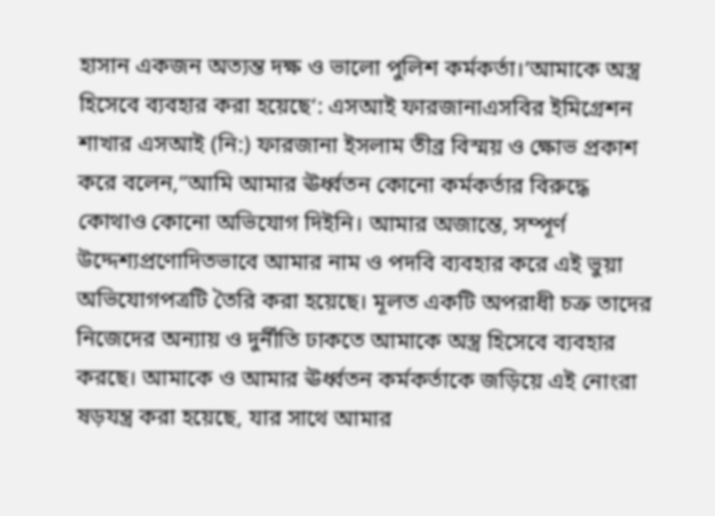হাসান একজন অত্যন্ত দক্ষ ও ভালো পুলিশ কর্মকর্তা।’আমাকে অস্ত্র হিসেবে ব্যবহার করা হয়েছে’: এসআই ফারজানাএসবির ইমিগ্রেশন শাখার এসআই (নি:) ফারজানা ইসলাম তীব্র বিস্ময় ও ক্ষোভ প্রকাশ করে বলেন,”আমি আমার ঊর্ধ্বতন কোনো কর্মকর্তার বিরুদ্ধে কোথাও কোনো অভিযোগ দিইনি। আমার অজান্তে, সম্পূর্ণ উদ্দেশ্যপ্রণোদিতভাবে আমার নাম ও পদবি ব্যবহার করে এই ভুয়া অভিযোগপত্রটি তৈরি করা হয়েছে। মূলত একটি অপরাধী চক্র তাদের নিজেদের অন্যায় ও দুর্নীতি ঢাকতে আমাকে অস্ত্র হিসেবে ব্যবহার করছে। আমাকে ও আমার ঊর্ধ্বতন কর্মকর্তাকে জড়িয়ে এই নোংরা ষড়যন্ত্র করা হয়েছে, যার সাথে আমার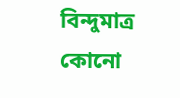বিন্দুমাত্র কোনো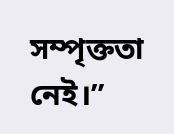সম্পৃক্ততা নেই।”